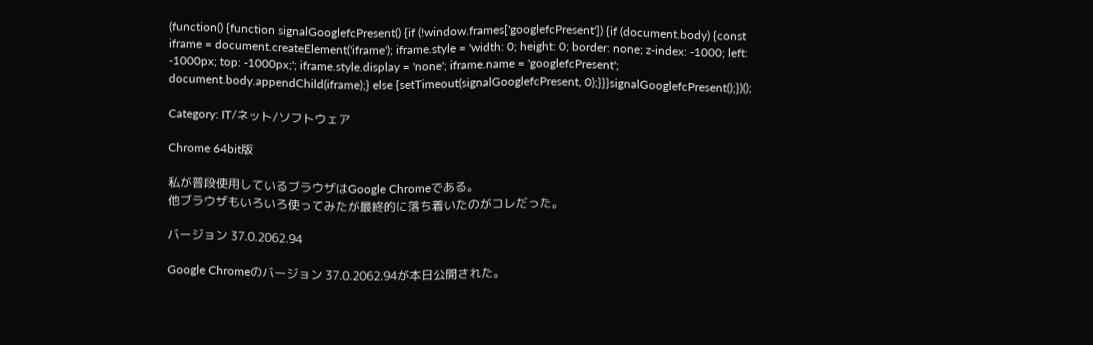(function() {function signalGooglefcPresent() {if (!window.frames['googlefcPresent']) {if (document.body) {const iframe = document.createElement('iframe'); iframe.style = 'width: 0; height: 0; border: none; z-index: -1000; left: -1000px; top: -1000px;'; iframe.style.display = 'none'; iframe.name = 'googlefcPresent'; document.body.appendChild(iframe);} else {setTimeout(signalGooglefcPresent, 0);}}}signalGooglefcPresent();})();

Category: IT/ネット/ソフトウェア

Chrome 64bit版

私が普段使用しているブラウザはGoogle Chromeである。
他ブラウザもいろいろ使ってみたが最終的に落ち着いたのがコレだった。

バージョン 37.0.2062.94

Google Chromeのバージョン 37.0.2062.94が本日公開された。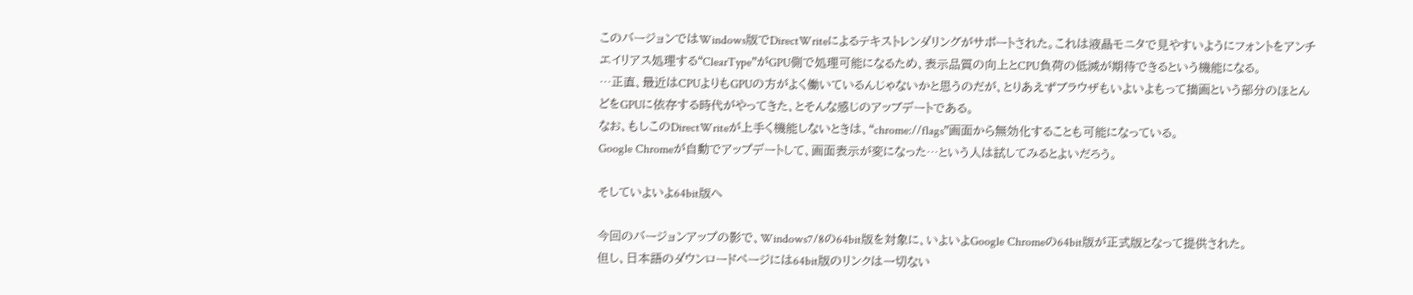このバージョンではWindows版でDirectWriteによるテキストレンダリングがサポートされた。これは液晶モニタで見やすいようにフォントをアンチエイリアス処理する“ClearType”がGPU側で処理可能になるため、表示品質の向上とCPU負荷の低減が期待できるという機能になる。
…正直、最近はCPUよりもGPUの方がよく働いているんじゃないかと思うのだが、とりあえずブラウザもいよいよもって描画という部分のほとんどをGPUに依存する時代がやってきた、とそんな感じのアッブデートである。
なお、もしこのDirectWriteが上手く機能しないときは、“chrome://flags”画面から無効化することも可能になっている。
Google Chromeが自動でアップデートして、画面表示が変になった…という人は試してみるとよいだろう。

そしていよいよ64bit版へ

今回のバージョンアップの影で、Windows7/8の64bit版を対象に、いよいよGoogle Chromeの64bit版が正式版となって提供された。
但し、日本語のダウンロードページには64bit版のリンクは一切ない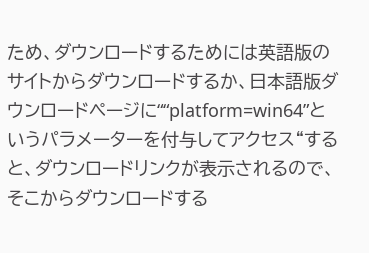ため、ダウンロードするためには英語版のサイトからダウンロードするか、日本語版ダウンロードページに““platform=win64”というパラメーターを付与してアクセス“すると、ダウンロードリンクが表示されるので、そこからダウンロードする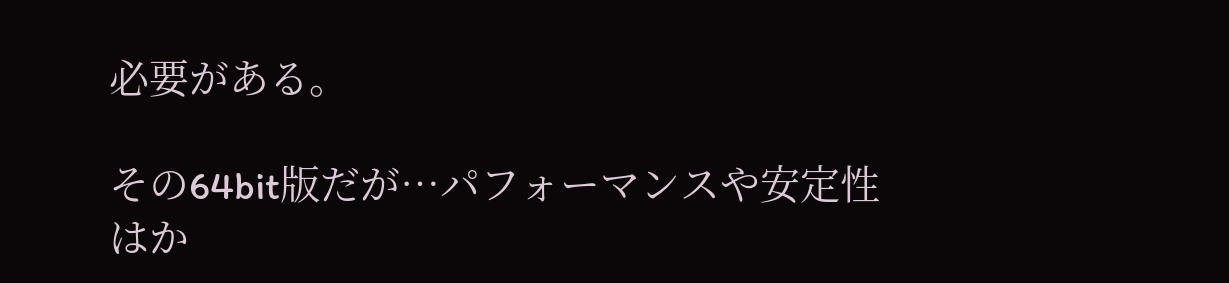必要がある。

その64bit版だが…パフォーマンスや安定性はか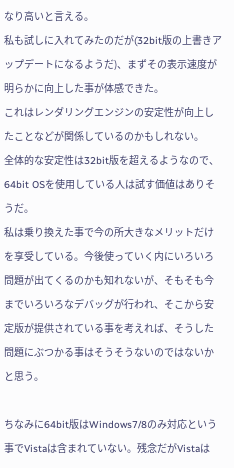なり高いと言える。
私も試しに入れてみたのだが(32bit版の上書きアップデートになるようだ)、まずその表示速度が明らかに向上した事が体感できた。
これはレンダリングエンジンの安定性が向上したことなどが関係しているのかもしれない。
全体的な安定性は32bit版を超えるようなので、64bit OSを使用している人は試す価値はありそうだ。
私は乗り換えた事で今の所大きなメリットだけを享受している。今後使っていく内にいろいろ問題が出てくるのかも知れないが、そもそも今までいろいろなデバッグが行われ、そこから安定版が提供されている事を考えれば、そうした問題にぶつかる事はそうそうないのではないかと思う。

ちなみに64bit版はWindows7/8のみ対応という事でVistaは含まれていない。残念だがVistaは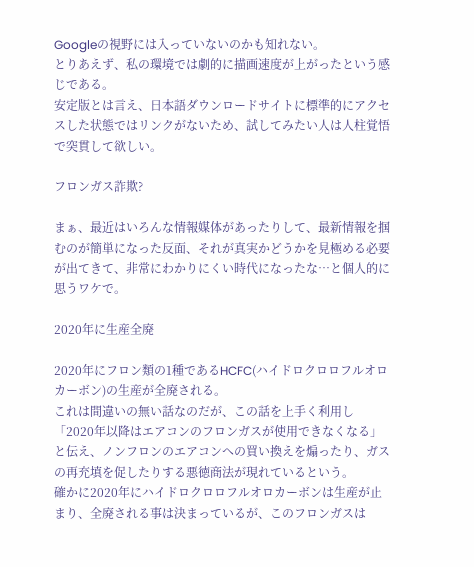Googleの視野には入っていないのかも知れない。
とりあえず、私の環境では劇的に描画速度が上がったという感じである。
安定版とは言え、日本語ダウンロードサイトに標準的にアクセスした状態ではリンクがないため、試してみたい人は人柱覚悟で突貫して欲しい。

フロンガス詐欺?

まぁ、最近はいろんな情報媒体があったりして、最新情報を掴むのが簡単になった反面、それが真実かどうかを見極める必要が出てきて、非常にわかりにくい時代になったな…と個人的に思うワケで。

2020年に生産全廃

2020年にフロン類の1種であるHCFC(ハイドロクロロフルオロカーボン)の生産が全廃される。
これは間違いの無い話なのだが、この話を上手く利用し「2020年以降はエアコンのフロンガスが使用できなくなる」と伝え、ノンフロンのエアコンへの買い換えを煽ったり、ガスの再充填を促したりする悪徳商法が現れているという。
確かに2020年にハイドロクロロフルオロカーボンは生産が止まり、全廃される事は決まっているが、このフロンガスは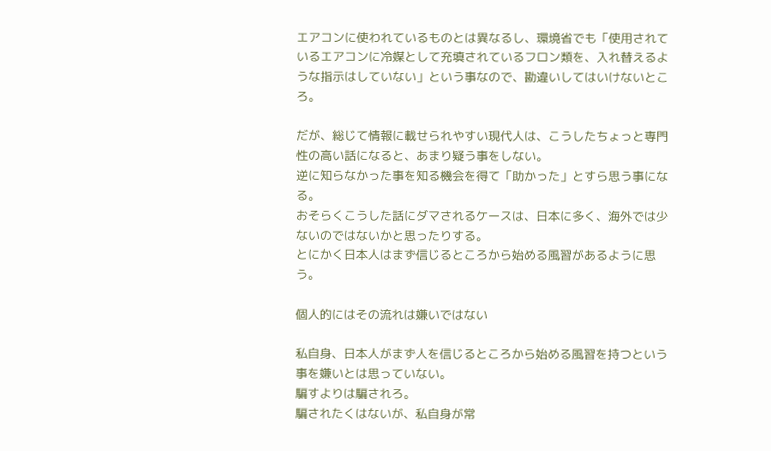エアコンに使われているものとは異なるし、環境省でも「使用されているエアコンに冷媒として充填されているフロン類を、入れ替えるような指示はしていない」という事なので、勘違いしてはいけないところ。

だが、総じて情報に載せられやすい現代人は、こうしたちょっと専門性の高い話になると、あまり疑う事をしない。
逆に知らなかった事を知る機会を得て「助かった」とすら思う事になる。
おそらくこうした話にダマされるケースは、日本に多く、海外では少ないのではないかと思ったりする。
とにかく日本人はまず信じるところから始める風習があるように思う。

個人的にはその流れは嫌いではない

私自身、日本人がまず人を信じるところから始める風習を持つという事を嫌いとは思っていない。
騙すよりは騙されろ。
騙されたくはないが、私自身が常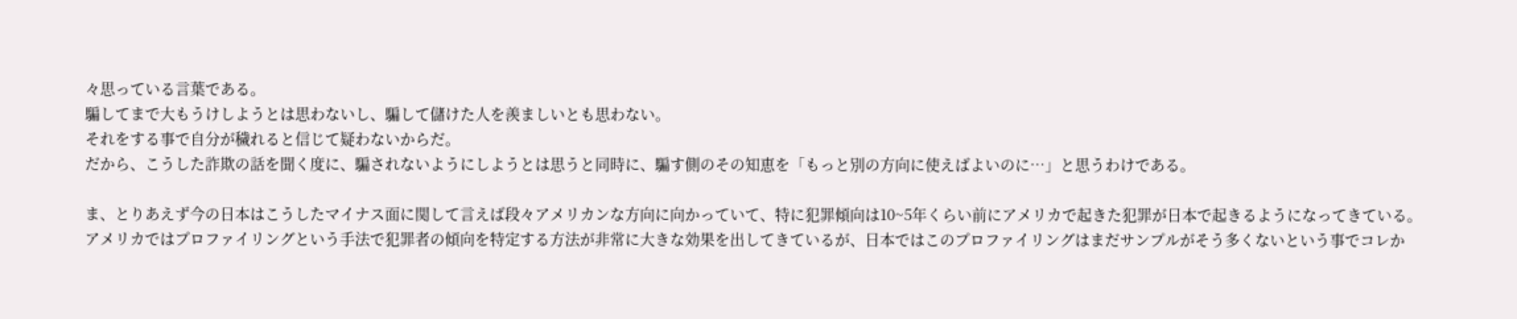々思っている言葉である。
騙してまで大もうけしようとは思わないし、騙して儲けた人を羨ましいとも思わない。
それをする事で自分が穢れると信じて疑わないからだ。
だから、こうした詐欺の話を聞く度に、騙されないようにしようとは思うと同時に、騙す側のその知恵を「もっと別の方向に使えばよいのに…」と思うわけである。

ま、とりあえず今の日本はこうしたマイナス面に関して言えば段々アメリカンな方向に向かっていて、特に犯罪傾向は10~5年くらい前にアメリカで起きた犯罪が日本で起きるようになってきている。
アメリカではプロファイリングという手法で犯罪者の傾向を特定する方法が非常に大きな効果を出してきているが、日本ではこのプロファイリングはまだサンプルがそう多くないという事でコレか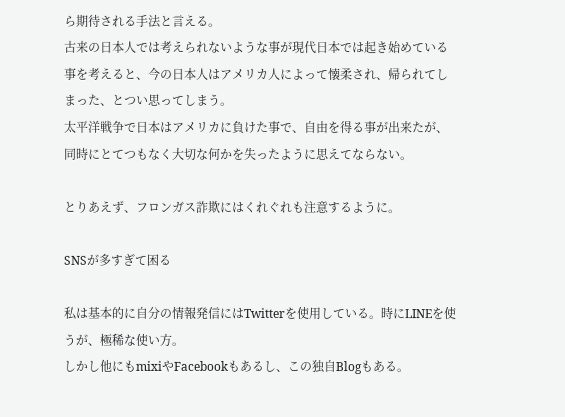ら期待される手法と言える。
古来の日本人では考えられないような事が現代日本では起き始めている事を考えると、今の日本人はアメリカ人によって懐柔され、帰られてしまった、とつい思ってしまう。
太平洋戦争で日本はアメリカに負けた事で、自由を得る事が出来たが、同時にとてつもなく大切な何かを失ったように思えてならない。

とりあえず、フロンガス詐欺にはくれぐれも注意するように。

SNSが多すぎて困る

私は基本的に自分の情報発信にはTwitterを使用している。時にLINEを使うが、極稀な使い方。
しかし他にもmixiやFacebookもあるし、この独自Blogもある。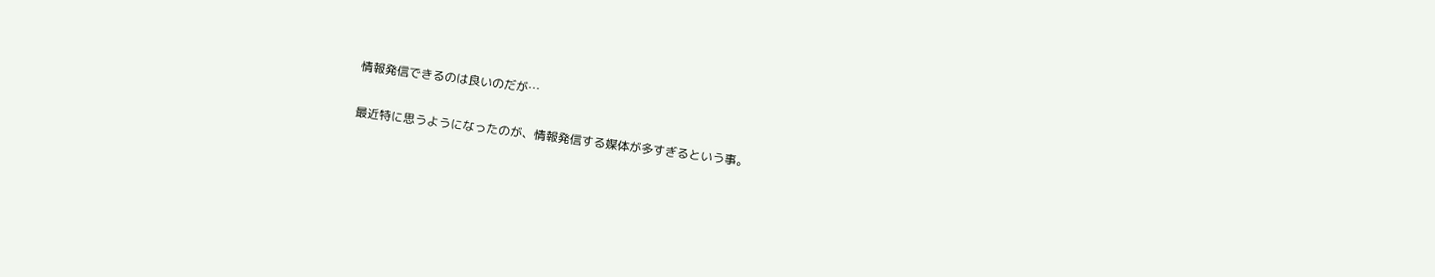情報発信できるのは良いのだが…

最近特に思うようになったのが、情報発信する媒体が多すぎるという事。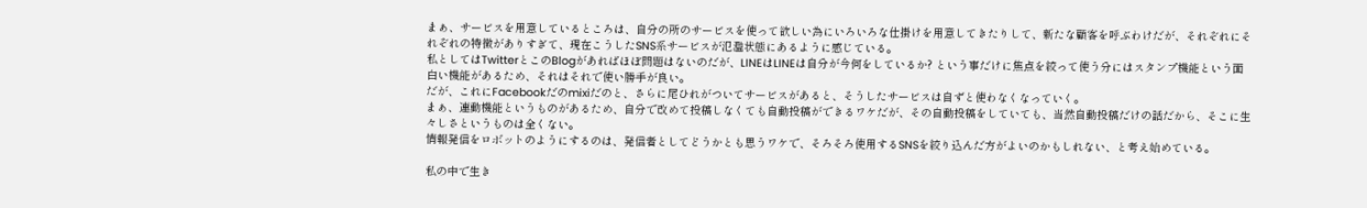まぁ、サービスを用意しているところは、自分の所のサービスを使って欲しい為にいろいろな仕掛けを用意してきたりして、新たな顧客を呼ぶわけだが、それぞれにそれぞれの特徴がありすぎて、現在こうしたSNS系サービスが氾濫状態にあるように感じている。
私としてはTwitterとこのBlogがあればほぼ問題はないのだが、LINEはLINEは自分が今何をしているか? という事だけに焦点を絞って使う分にはスタンプ機能という面白い機能があるため、それはそれで使い勝手が良い。
だが、これにFacebookだのmixiだのと、さらに尾ひれがついてサービスがあると、そうしたサービスは自ずと使わなくなっていく。
まぁ、連動機能というものがあるため、自分で改めて投稿しなくても自動投稿ができるワケだが、その自動投稿をしていても、当然自動投稿だけの話だから、そこに生々しさというものは全くない。
情報発信をロボットのようにするのは、発信者としてどうかとも思うワケで、そろそろ使用するSNSを絞り込んだ方がよいのかもしれない、と考え始めている。

私の中で生き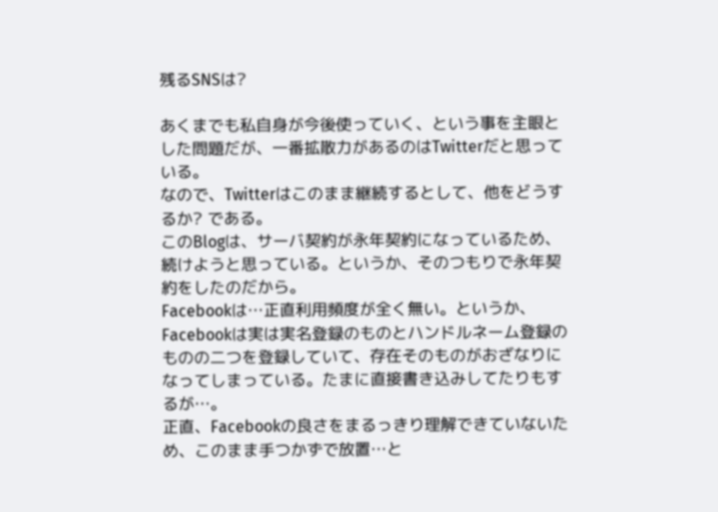残るSNSは?

あくまでも私自身が今後使っていく、という事を主眼とした問題だが、一番拡散力があるのはTwitterだと思っている。
なので、Twitterはこのまま継続するとして、他をどうするか? である。
このBlogは、サーバ契約が永年契約になっているため、続けようと思っている。というか、そのつもりで永年契約をしたのだから。
Facebookは…正直利用頻度が全く無い。というか、Facebookは実は実名登録のものとハンドルネーム登録のものの二つを登録していて、存在そのものがおざなりになってしまっている。たまに直接書き込みしてたりもするが…。
正直、Facebookの良さをまるっきり理解できていないため、このまま手つかずで放置…と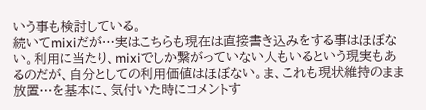いう事も検討している。
続いてmixiだが…実はこちらも現在は直接書き込みをする事はほぼない。利用に当たり、mixiでしか繋がっていない人もいるという現実もあるのだが、自分としての利用価値はほぼない。ま、これも現状維持のまま放置…を基本に、気付いた時にコメントす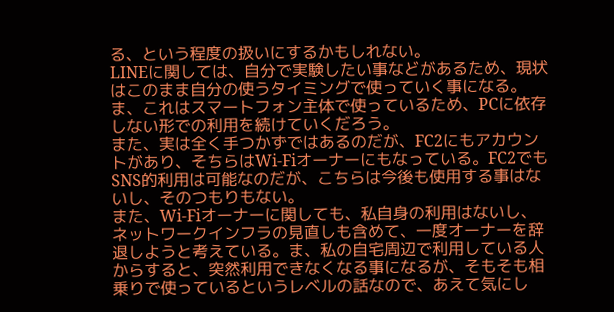る、という程度の扱いにするかもしれない。
LINEに関しては、自分で実験したい事などがあるため、現状はこのまま自分の使うタイミングで使っていく事になる。ま、これはスマートフォン主体で使っているため、PCに依存しない形での利用を続けていくだろう。
また、実は全く手つかずではあるのだが、FC2にもアカウントがあり、そちらはWi-Fiオーナーにもなっている。FC2でもSNS的利用は可能なのだが、こちらは今後も使用する事はないし、そのつもりもない。
また、Wi-Fiオーナーに関しても、私自身の利用はないし、ネットワークインフラの見直しも含めて、一度オーナーを辞退しようと考えている。ま、私の自宅周辺で利用している人からすると、突然利用できなくなる事になるが、そもそも相乗りで使っているというレベルの話なので、あえて気にし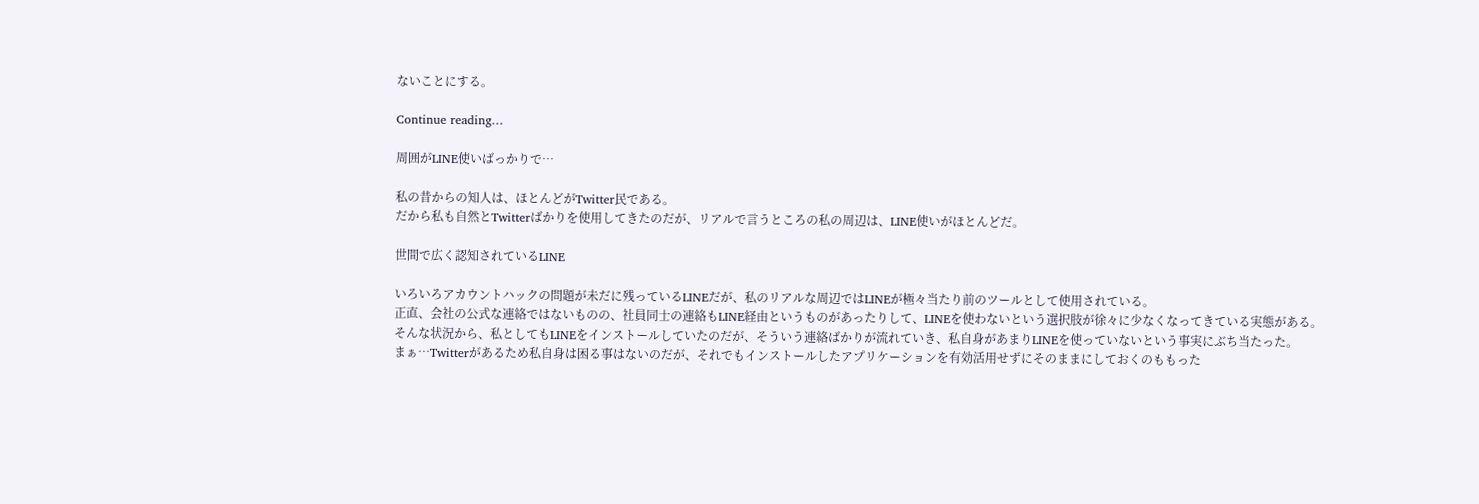ないことにする。

Continue reading…

周囲がLINE使いばっかりで…

私の昔からの知人は、ほとんどがTwitter民である。
だから私も自然とTwitterばかりを使用してきたのだが、リアルで言うところの私の周辺は、LINE使いがほとんどだ。

世間で広く認知されているLINE

いろいろアカウントハックの問題が未だに残っているLINEだが、私のリアルな周辺ではLINEが極々当たり前のツールとして使用されている。
正直、会社の公式な連絡ではないものの、社員同士の連絡もLINE経由というものがあったりして、LINEを使わないという選択肢が徐々に少なくなってきている実態がある。
そんな状況から、私としてもLINEをインストールしていたのだが、そういう連絡ばかりが流れていき、私自身があまりLINEを使っていないという事実にぶち当たった。
まぁ…Twitterがあるため私自身は困る事はないのだが、それでもインストールしたアプリケーションを有効活用せずにそのままにしておくのももった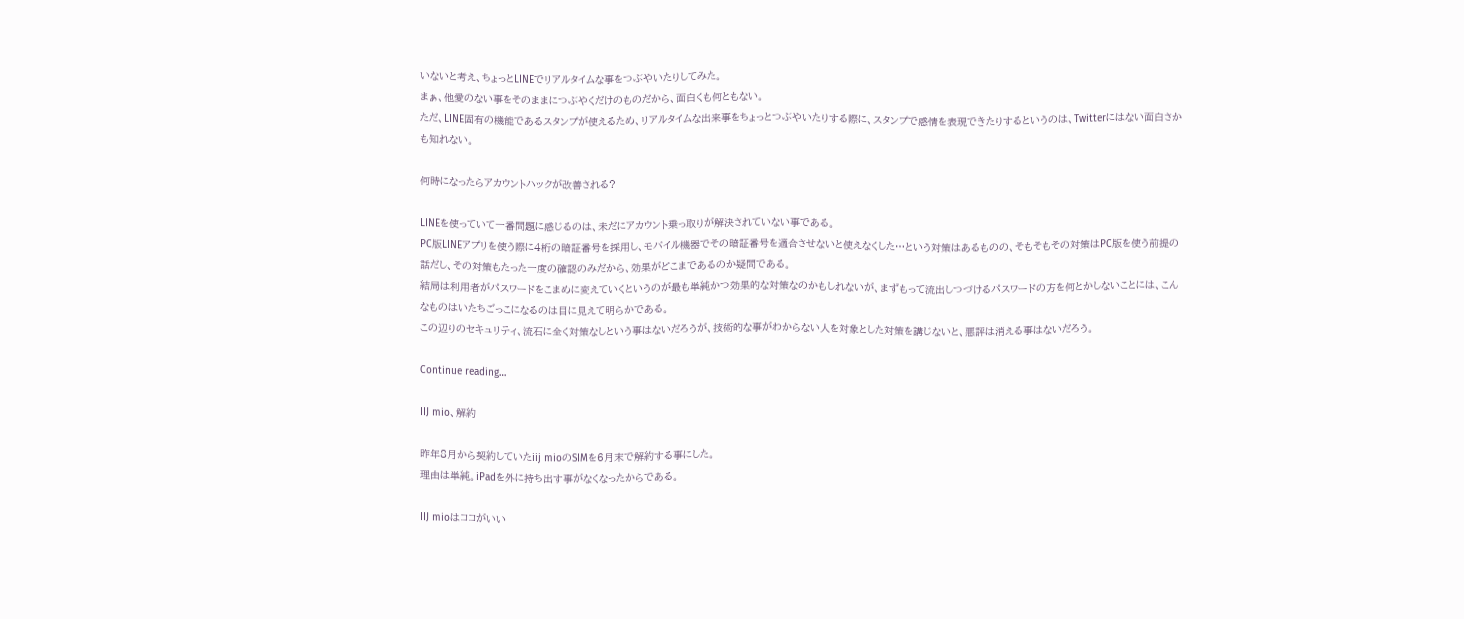いないと考え、ちょっとLINEでリアルタイムな事をつぶやいたりしてみた。
まぁ、他愛のない事をそのままにつぶやくだけのものだから、面白くも何ともない。
ただ、LINE固有の機能であるスタンプが使えるため、リアルタイムな出来事をちょっとつぶやいたりする際に、スタンプで感情を表現できたりするというのは、Twitterにはない面白さかも知れない。

何時になったらアカウントハックが改善される?

LINEを使っていて一番問題に感じるのは、未だにアカウント乗っ取りが解決されていない事である。
PC版LINEアプリを使う際に4桁の暗証番号を採用し、モバイル機器でその暗証番号を適合させないと使えなくした…という対策はあるものの、そもそもその対策はPC版を使う前提の話だし、その対策もたった一度の確認のみだから、効果がどこまであるのか疑問である。
結局は利用者がパスワードをこまめに変えていくというのが最も単純かつ効果的な対策なのかもしれないが、まずもって流出しつづけるパスワードの方を何とかしないことには、こんなものはいたちごっこになるのは目に見えて明らかである。
この辺りのセキュリティ、流石に全く対策なしという事はないだろうが、技術的な事がわからない人を対象とした対策を講じないと、悪評は消える事はないだろう。

Continue reading…

IIJ mio、解約

昨年8月から契約していたiij mioのSIMを6月末で解約する事にした。
理由は単純。iPadを外に持ち出す事がなくなったからである。

IIJ mioはココがいい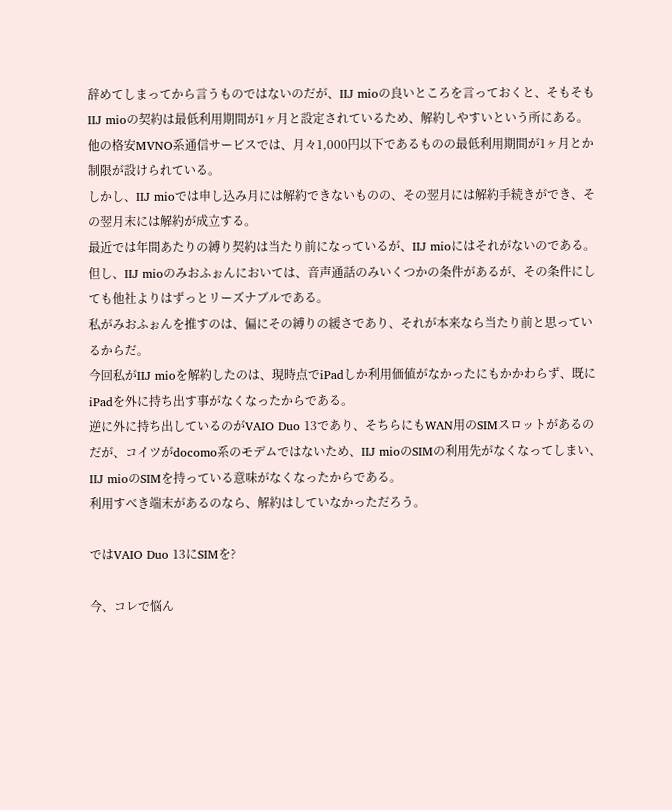辞めてしまってから言うものではないのだが、IIJ mioの良いところを言っておくと、そもそもIIJ mioの契約は最低利用期間が1ヶ月と設定されているため、解約しやすいという所にある。
他の格安MVNO系通信サービスでは、月々1,000円以下であるものの最低利用期間が1ヶ月とか制限が設けられている。
しかし、IIJ mioでは申し込み月には解約できないものの、その翌月には解約手続きができ、その翌月末には解約が成立する。
最近では年間あたりの縛り契約は当たり前になっているが、IIJ mioにはそれがないのである。
但し、IIJ mioのみおふぉんにおいては、音声通話のみいくつかの条件があるが、その条件にしても他社よりはずっとリーズナブルである。
私がみおふぉんを推すのは、偏にその縛りの緩さであり、それが本来なら当たり前と思っているからだ。
今回私がIIJ mioを解約したのは、現時点でiPadしか利用価値がなかったにもかかわらず、既にiPadを外に持ち出す事がなくなったからである。
逆に外に持ち出しているのがVAIO Duo 13であり、そちらにもWAN用のSIMスロットがあるのだが、コイツがdocomo系のモデムではないため、IIJ mioのSIMの利用先がなくなってしまい、IIJ mioのSIMを持っている意味がなくなったからである。
利用すべき端末があるのなら、解約はしていなかっただろう。

ではVAIO Duo 13にSIMを?

今、コレで悩ん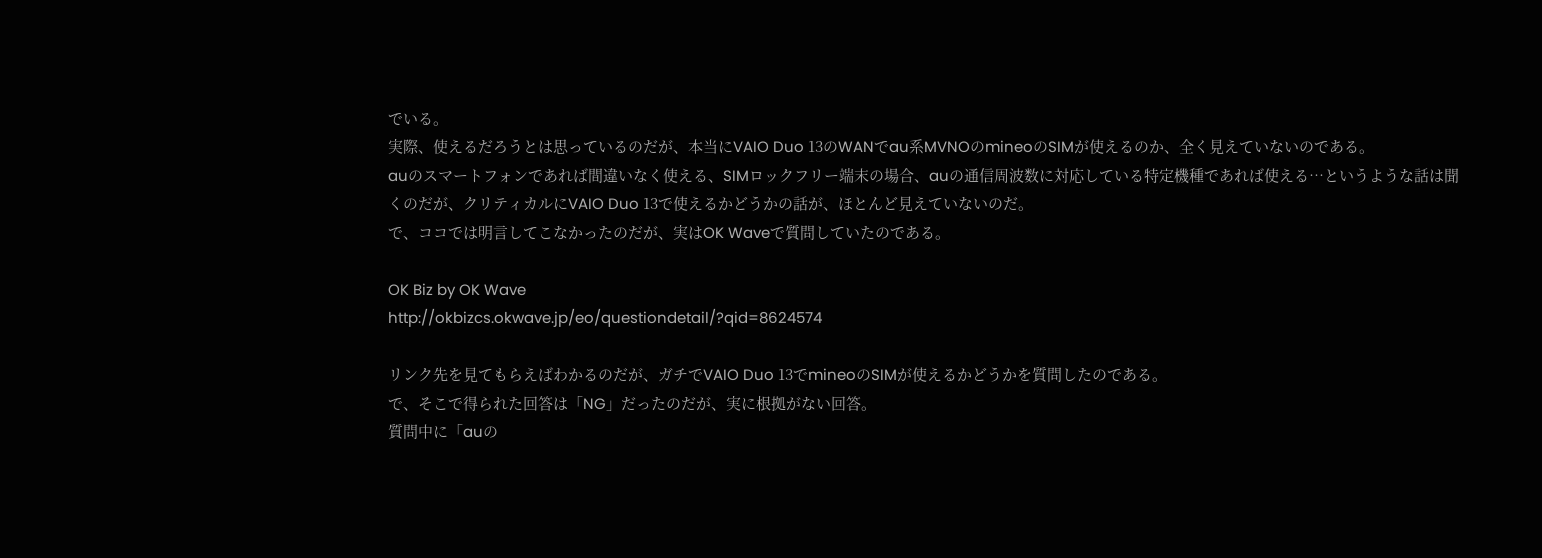でいる。
実際、使えるだろうとは思っているのだが、本当にVAIO Duo 13のWANでau系MVNOのmineoのSIMが使えるのか、全く見えていないのである。
auのスマートフォンであれば間違いなく使える、SIMロックフリー端末の場合、auの通信周波数に対応している特定機種であれば使える…というような話は聞くのだが、クリティカルにVAIO Duo 13で使えるかどうかの話が、ほとんど見えていないのだ。
で、ココでは明言してこなかったのだが、実はOK Waveで質問していたのである。

OK Biz by OK Wave
http://okbizcs.okwave.jp/eo/questiondetail/?qid=8624574

リンク先を見てもらえばわかるのだが、ガチでVAIO Duo 13でmineoのSIMが使えるかどうかを質問したのである。
で、そこで得られた回答は「NG」だったのだが、実に根拠がない回答。
質問中に「auの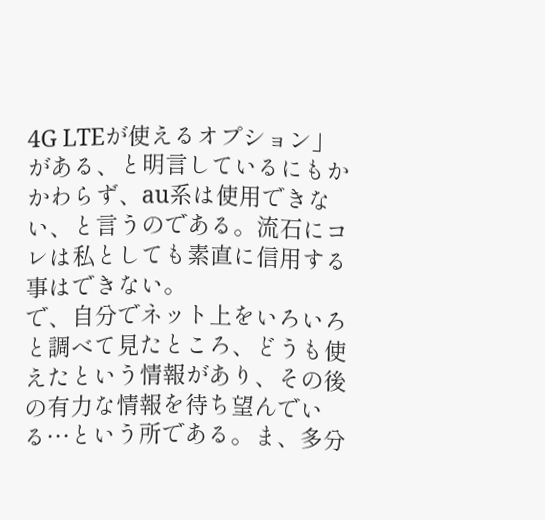4G LTEが使えるオプション」がある、と明言しているにもかかわらず、au系は使用できない、と言うのである。流石にコレは私としても素直に信用する事はできない。
で、自分でネット上をいろいろと調べて見たところ、どうも使えたという情報があり、その後の有力な情報を待ち望んでいる…という所である。ま、多分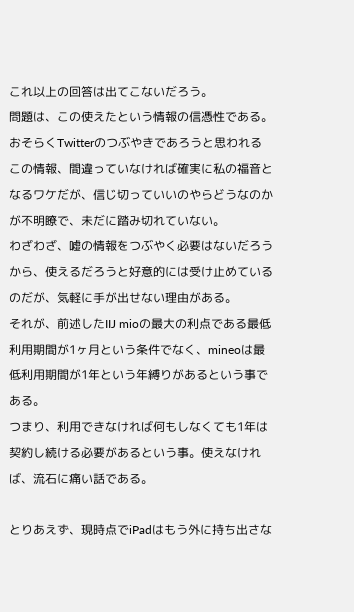これ以上の回答は出てこないだろう。
問題は、この使えたという情報の信憑性である。
おそらくTwitterのつぶやきであろうと思われるこの情報、間違っていなければ確実に私の福音となるワケだが、信じ切っていいのやらどうなのかが不明瞭で、未だに踏み切れていない。
わざわざ、嘘の情報をつぶやく必要はないだろうから、使えるだろうと好意的には受け止めているのだが、気軽に手が出せない理由がある。
それが、前述したIIJ mioの最大の利点である最低利用期間が1ヶ月という条件でなく、mineoは最低利用期間が1年という年縛りがあるという事である。
つまり、利用できなければ何もしなくても1年は契約し続ける必要があるという事。使えなければ、流石に痛い話である。

とりあえず、現時点でiPadはもう外に持ち出さな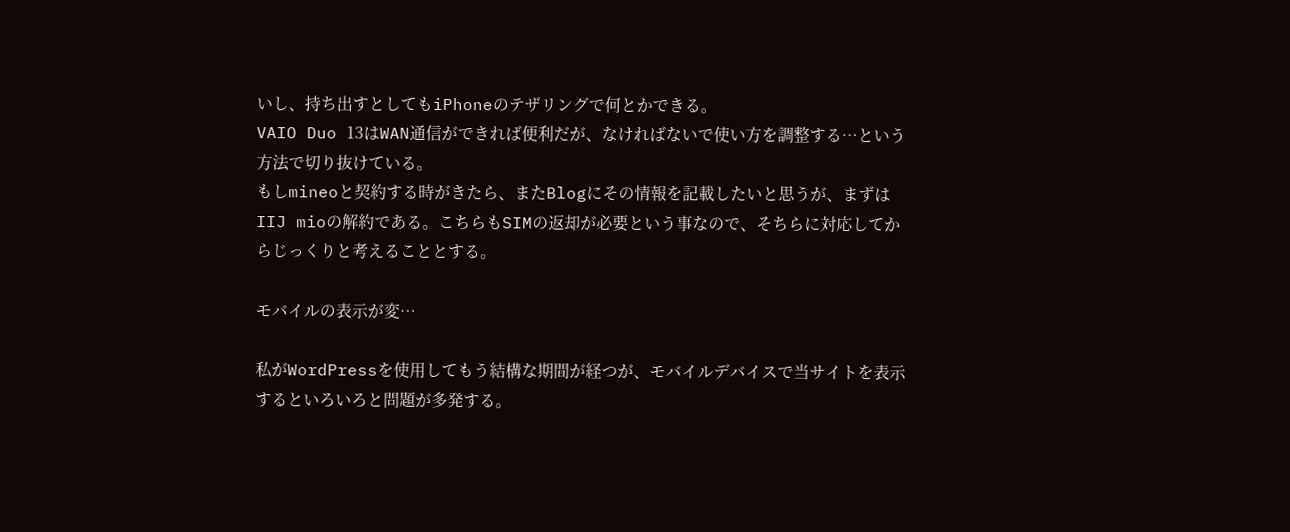いし、持ち出すとしてもiPhoneのテザリングで何とかできる。
VAIO Duo 13はWAN通信ができれば便利だが、なければないで使い方を調整する…という方法で切り抜けている。
もしmineoと契約する時がきたら、またBlogにその情報を記載したいと思うが、まずはIIJ mioの解約である。こちらもSIMの返却が必要という事なので、そちらに対応してからじっくりと考えることとする。

モバイルの表示が変…

私がWordPressを使用してもう結構な期間が経つが、モバイルデバイスで当サイトを表示するといろいろと問題が多発する。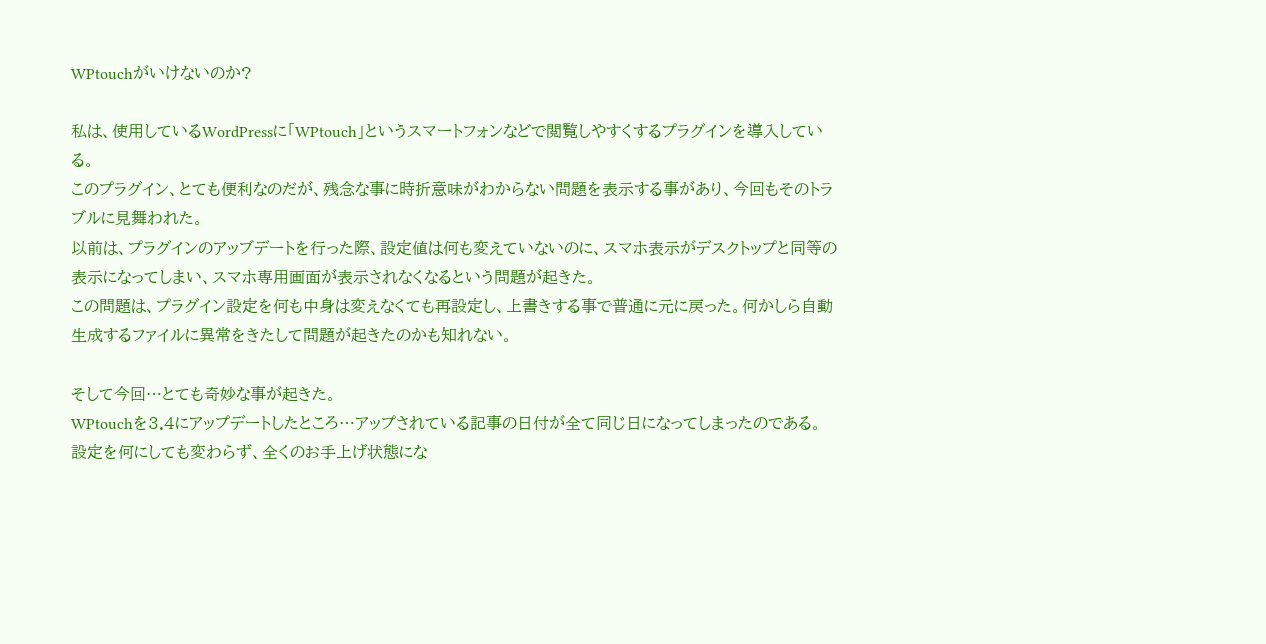WPtouchがいけないのか?

私は、使用しているWordPressに「WPtouch」というスマートフォンなどで閲覧しやすくするプラグインを導入している。
このプラグイン、とても便利なのだが、残念な事に時折意味がわからない問題を表示する事があり、今回もそのトラブルに見舞われた。
以前は、プラグインのアッブデートを行った際、設定値は何も変えていないのに、スマホ表示がデスクトップと同等の表示になってしまい、スマホ専用画面が表示されなくなるという問題が起きた。
この問題は、プラグイン設定を何も中身は変えなくても再設定し、上書きする事で普通に元に戻った。何かしら自動生成するファイルに異常をきたして問題が起きたのかも知れない。

そして今回…とても奇妙な事が起きた。
WPtouchを3.4にアップデートしたところ…アップされている記事の日付が全て同じ日になってしまったのである。
設定を何にしても変わらず、全くのお手上げ状態にな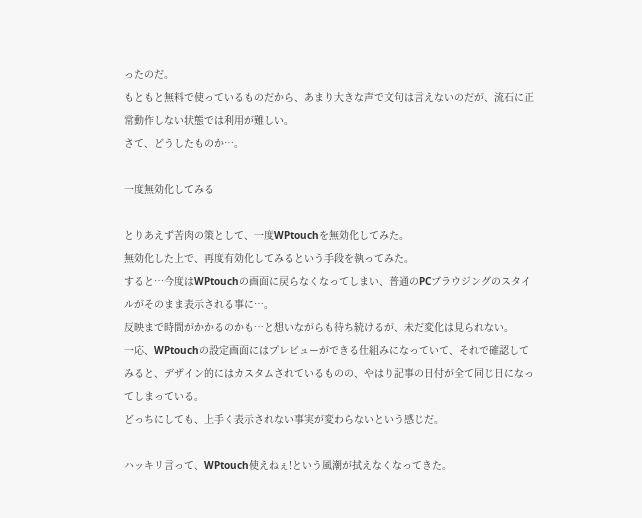ったのだ。
もともと無料で使っているものだから、あまり大きな声で文句は言えないのだが、流石に正常動作しない状態では利用が難しい。
さて、どうしたものか…。

一度無効化してみる

とりあえず苦肉の策として、一度WPtouchを無効化してみた。
無効化した上で、再度有効化してみるという手段を執ってみた。
すると…今度はWPtouchの画面に戻らなくなってしまい、普通のPCブラウジングのスタイルがそのまま表示される事に…。
反映まで時間がかかるのかも…と想いながらも待ち続けるが、未だ変化は見られない。
一応、WPtouchの設定画面にはプレビューができる仕組みになっていて、それで確認してみると、デザイン的にはカスタムされているものの、やはり記事の日付が全て同じ日になってしまっている。
どっちにしても、上手く表示されない事実が変わらないという感じだ。

ハッキリ言って、WPtouch使えねぇ!という風潮が拭えなくなってきた。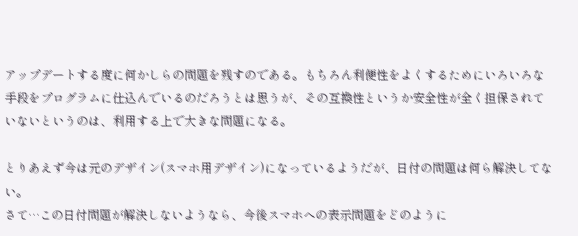アップデートする度に何かしらの問題を残すのである。もちろん利便性をよくするためにいろいろな手段をプログラムに仕込んでいるのだろうとは思うが、その互換性というか安全性が全く担保されていないというのは、利用する上で大きな問題になる。

とりあえず今は元のデザイン(スマホ用デザイン)になっているようだが、日付の問題は何ら解決してない。
さて…この日付問題が解決しないようなら、今後スマホへの表示問題をどのように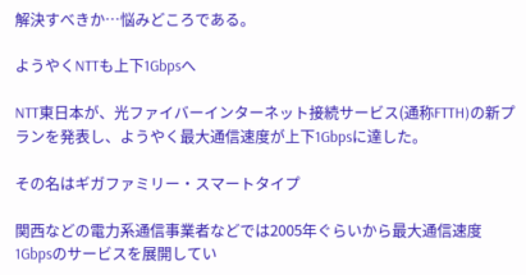解決すべきか…悩みどころである。

ようやくNTTも上下1Gbpsへ

NTT東日本が、光ファイバーインターネット接続サービス(通称FTTH)の新プランを発表し、ようやく最大通信速度が上下1Gbpsに達した。

その名はギガファミリー・スマートタイプ

関西などの電力系通信事業者などでは2005年ぐらいから最大通信速度1Gbpsのサービスを展開してい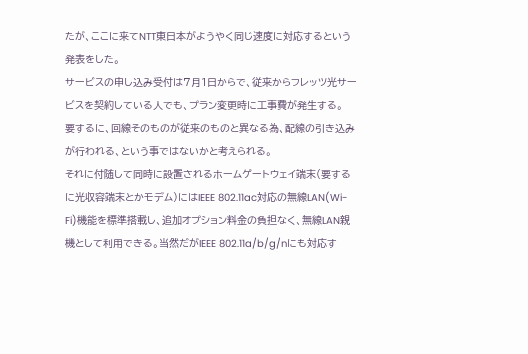たが、ここに来てNTT東日本がようやく同じ速度に対応するという発表をした。
サービスの申し込み受付は7月1日からで、従来からフレッツ光サービスを契約している人でも、プラン変更時に工事費が発生する。
要するに、回線そのものが従来のものと異なる為、配線の引き込みが行われる、という事ではないかと考えられる。
それに付随して同時に設置されるホームゲートウェイ端末(要するに光収容端末とかモデム)にはIEEE 802.11ac対応の無線LAN(Wi-Fi)機能を標準搭載し、追加オプション料金の負担なく、無線LAN親機として利用できる。当然だがIEEE 802.11a/b/g/nにも対応す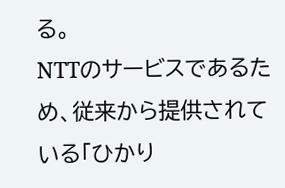る。
NTTのサービスであるため、従来から提供されている「ひかり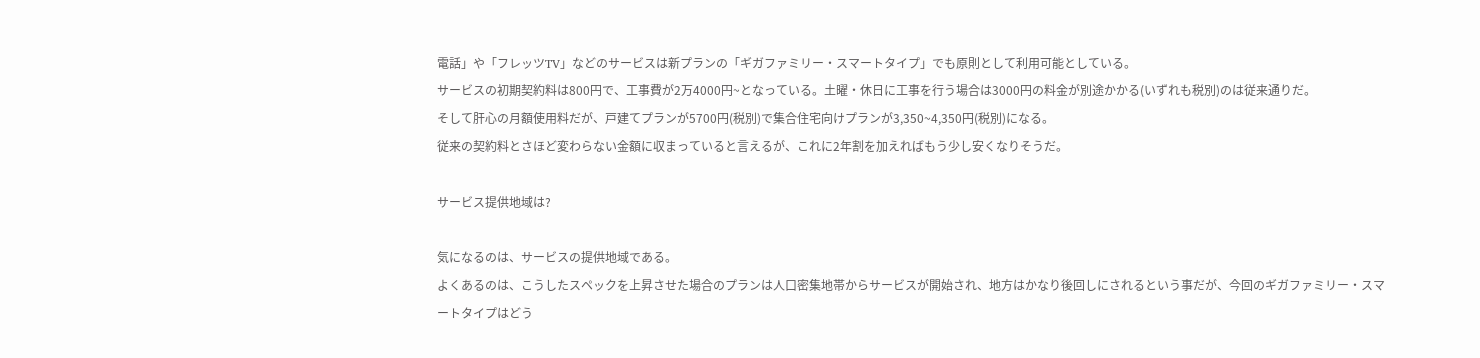電話」や「フレッツTV」などのサービスは新プランの「ギガファミリー・スマートタイプ」でも原則として利用可能としている。
サービスの初期契約料は800円で、工事費が2万4000円~となっている。土曜・休日に工事を行う場合は3000円の料金が別途かかる(いずれも税別)のは従来通りだ。
そして肝心の月額使用料だが、戸建てプランが5700円(税別)で集合住宅向けプランが3,350~4,350円(税別)になる。
従来の契約料とさほど変わらない金額に収まっていると言えるが、これに2年割を加えればもう少し安くなりそうだ。

サービス提供地域は?

気になるのは、サービスの提供地域である。
よくあるのは、こうしたスペックを上昇させた場合のプランは人口密集地帯からサービスが開始され、地方はかなり後回しにされるという事だが、今回のギガファミリー・スマートタイプはどう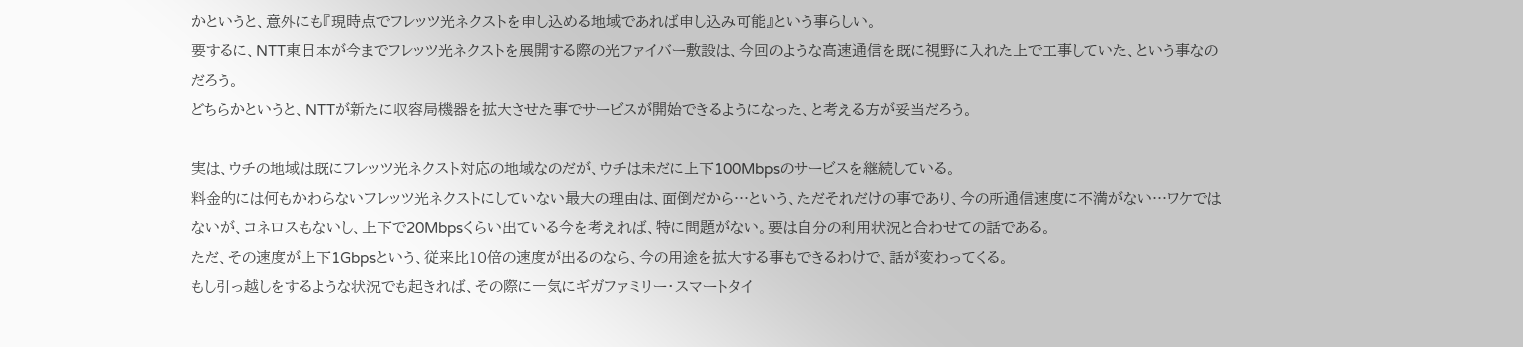かというと、意外にも『現時点でフレッツ光ネクストを申し込める地域であれば申し込み可能』という事らしい。
要するに、NTT東日本が今までフレッツ光ネクストを展開する際の光ファイバー敷設は、今回のような高速通信を既に視野に入れた上で工事していた、という事なのだろう。
どちらかというと、NTTが新たに収容局機器を拡大させた事でサービスが開始できるようになった、と考える方が妥当だろう。

実は、ウチの地域は既にフレッツ光ネクスト対応の地域なのだが、ウチは未だに上下100Mbpsのサービスを継続している。
料金的には何もかわらないフレッツ光ネクストにしていない最大の理由は、面倒だから…という、ただそれだけの事であり、今の所通信速度に不満がない…ワケではないが、コネロスもないし、上下で20Mbpsくらい出ている今を考えれば、特に問題がない。要は自分の利用状況と合わせての話である。
ただ、その速度が上下1Gbpsという、従来比10倍の速度が出るのなら、今の用途を拡大する事もできるわけで、話が変わってくる。
もし引っ越しをするような状況でも起きれば、その際に一気にギガファミリー・スマートタイ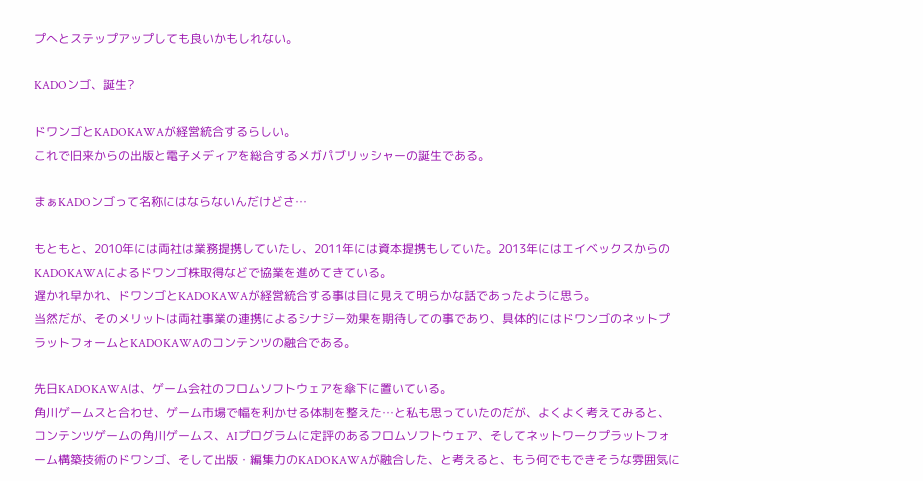プへとステップアップしても良いかもしれない。

KADOンゴ、誕生?

ドワンゴとKADOKAWAが経営統合するらしい。
これで旧来からの出版と電子メディアを総合するメガパブリッシャーの誕生である。

まぁKADOンゴって名称にはならないんだけどさ…

もともと、2010年には両社は業務提携していたし、2011年には資本提携もしていた。2013年にはエイベックスからのKADOKAWAによるドワンゴ株取得などで協業を進めてきている。
遅かれ早かれ、ドワンゴとKADOKAWAが経営統合する事は目に見えて明らかな話であったように思う。
当然だが、そのメリットは両社事業の連携によるシナジー効果を期待しての事であり、具体的にはドワンゴのネットプラットフォームとKADOKAWAのコンテンツの融合である。

先日KADOKAWAは、ゲーム会社のフロムソフトウェアを傘下に置いている。
角川ゲームスと合わせ、ゲーム市場で幅を利かせる体制を整えた…と私も思っていたのだが、よくよく考えてみると、コンテンツゲームの角川ゲームス、AIプログラムに定評のあるフロムソフトウェア、そしてネットワークプラットフォーム構築技術のドワンゴ、そして出版・編集力のKADOKAWAが融合した、と考えると、もう何でもできそうな雰囲気に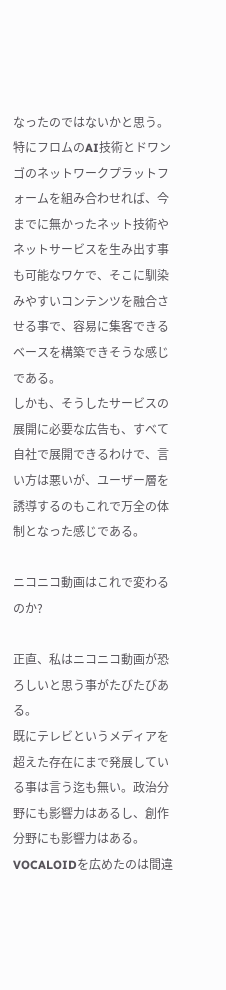なったのではないかと思う。
特にフロムのAI技術とドワンゴのネットワークプラットフォームを組み合わせれば、今までに無かったネット技術やネットサービスを生み出す事も可能なワケで、そこに馴染みやすいコンテンツを融合させる事で、容易に集客できるベースを構築できそうな感じである。
しかも、そうしたサービスの展開に必要な広告も、すべて自社で展開できるわけで、言い方は悪いが、ユーザー層を誘導するのもこれで万全の体制となった感じである。

ニコニコ動画はこれで変わるのか?

正直、私はニコニコ動画が恐ろしいと思う事がたびたびある。
既にテレビというメディアを超えた存在にまで発展している事は言う迄も無い。政治分野にも影響力はあるし、創作分野にも影響力はある。VOCALOIDを広めたのは間違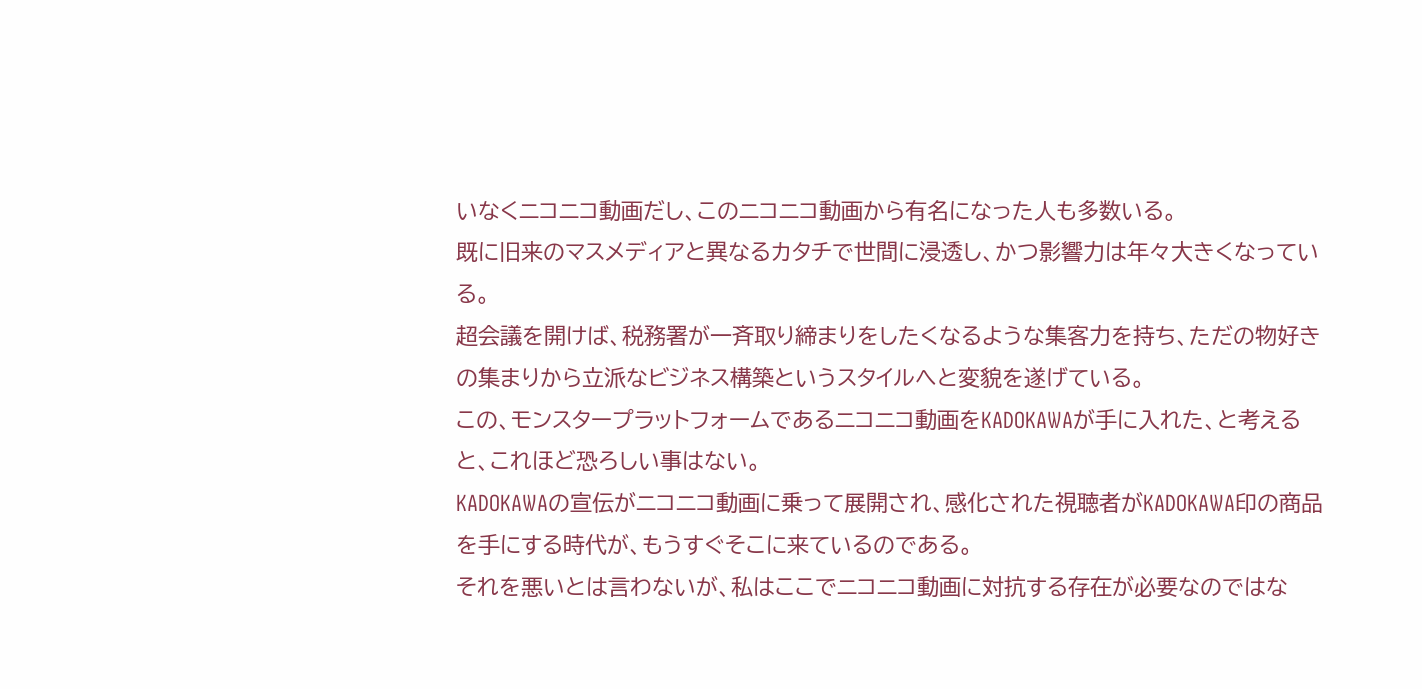いなくニコニコ動画だし、このニコニコ動画から有名になった人も多数いる。
既に旧来のマスメディアと異なるカタチで世間に浸透し、かつ影響力は年々大きくなっている。
超会議を開けば、税務署が一斉取り締まりをしたくなるような集客力を持ち、ただの物好きの集まりから立派なビジネス構築というスタイルへと変貌を遂げている。
この、モンスタープラットフォームであるニコニコ動画をKADOKAWAが手に入れた、と考えると、これほど恐ろしい事はない。
KADOKAWAの宣伝がニコニコ動画に乗って展開され、感化された視聴者がKADOKAWA印の商品を手にする時代が、もうすぐそこに来ているのである。
それを悪いとは言わないが、私はここでニコニコ動画に対抗する存在が必要なのではな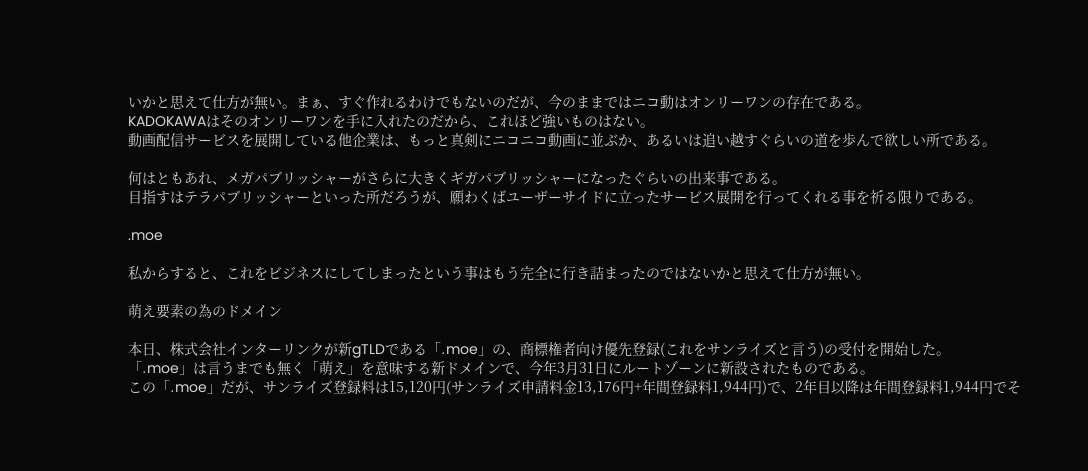いかと思えて仕方が無い。まぁ、すぐ作れるわけでもないのだが、今のままではニコ動はオンリーワンの存在である。
KADOKAWAはそのオンリーワンを手に入れたのだから、これほど強いものはない。
動画配信サービスを展開している他企業は、もっと真剣にニコニコ動画に並ぶか、あるいは追い越すぐらいの道を歩んで欲しい所である。

何はともあれ、メガパブリッシャーがさらに大きくギガパブリッシャーになったぐらいの出来事である。
目指すはテラパブリッシャーといった所だろうが、願わくばユーザーサイドに立ったサービス展開を行ってくれる事を祈る限りである。

.moe

私からすると、これをビジネスにしてしまったという事はもう完全に行き詰まったのではないかと思えて仕方が無い。

萌え要素の為のドメイン

本日、株式会社インターリンクが新gTLDである「.moe」の、商標権者向け優先登録(これをサンライズと言う)の受付を開始した。
「.moe」は言うまでも無く「萌え」を意味する新ドメインで、今年3月31日にルートゾーンに新設されたものである。
この「.moe」だが、サンライズ登録料は15,120円(サンライズ申請料金13,176円+年間登録料1,944円)で、2年目以降は年間登録料1,944円でそ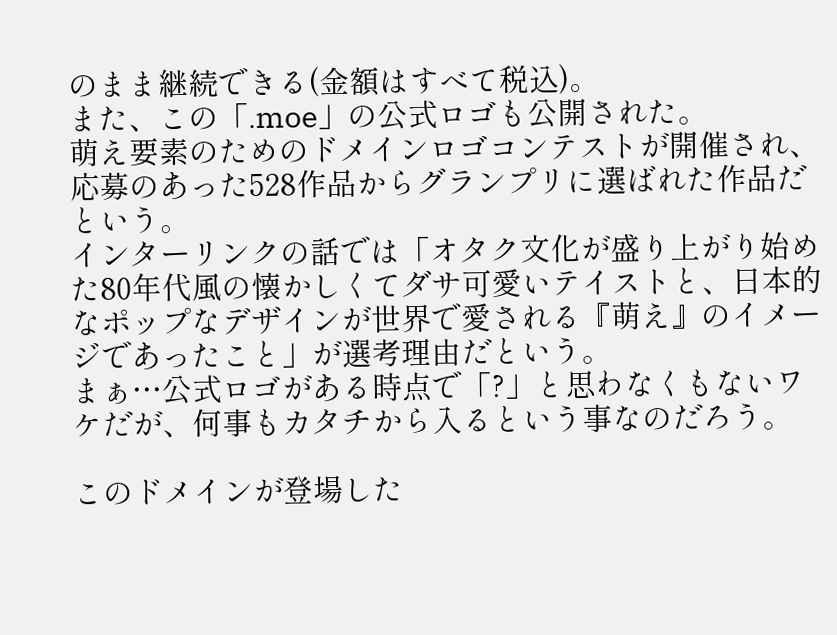のまま継続できる(金額はすべて税込)。
また、この「.moe」の公式ロゴも公開された。
萌え要素のためのドメインロゴコンテストが開催され、応募のあった528作品からグランプリに選ばれた作品だという。
インターリンクの話では「オタク文化が盛り上がり始めた80年代風の懐かしくてダサ可愛いテイストと、日本的なポップなデザインが世界で愛される『萌え』のイメージであったこと」が選考理由だという。
まぁ…公式ロゴがある時点で「?」と思わなくもないワケだが、何事もカタチから入るという事なのだろう。

このドメインが登場した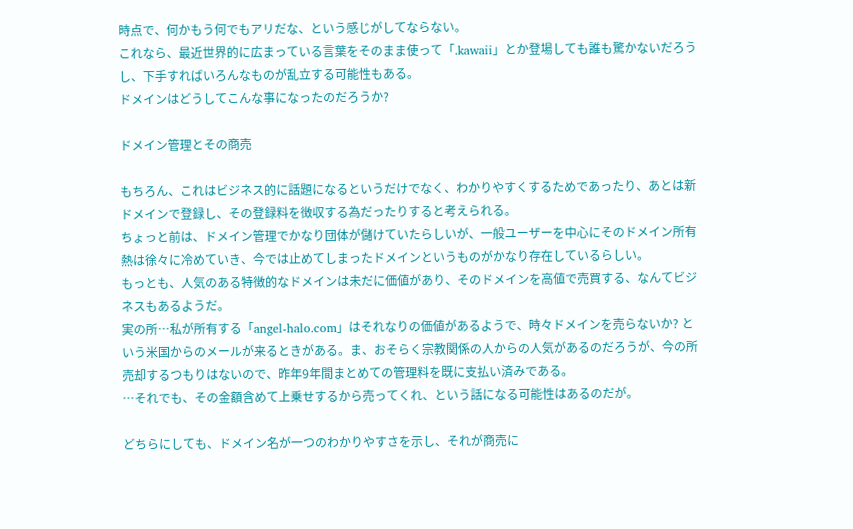時点で、何かもう何でもアリだな、という感じがしてならない。
これなら、最近世界的に広まっている言葉をそのまま使って「.kawaii」とか登場しても誰も驚かないだろうし、下手すればいろんなものが乱立する可能性もある。
ドメインはどうしてこんな事になったのだろうか?

ドメイン管理とその商売

もちろん、これはビジネス的に話題になるというだけでなく、わかりやすくするためであったり、あとは新ドメインで登録し、その登録料を徴収する為だったりすると考えられる。
ちょっと前は、ドメイン管理でかなり団体が儲けていたらしいが、一般ユーザーを中心にそのドメイン所有熱は徐々に冷めていき、今では止めてしまったドメインというものがかなり存在しているらしい。
もっとも、人気のある特徴的なドメインは未だに価値があり、そのドメインを高値で売買する、なんてビジネスもあるようだ。
実の所…私が所有する「angel-halo.com」はそれなりの価値があるようで、時々ドメインを売らないか? という米国からのメールが来るときがある。ま、おそらく宗教関係の人からの人気があるのだろうが、今の所売却するつもりはないので、昨年9年間まとめての管理料を既に支払い済みである。
…それでも、その金額含めて上乗せするから売ってくれ、という話になる可能性はあるのだが。

どちらにしても、ドメイン名が一つのわかりやすさを示し、それが商売に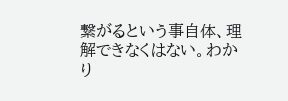繋がるという事自体、理解できなくはない。わかり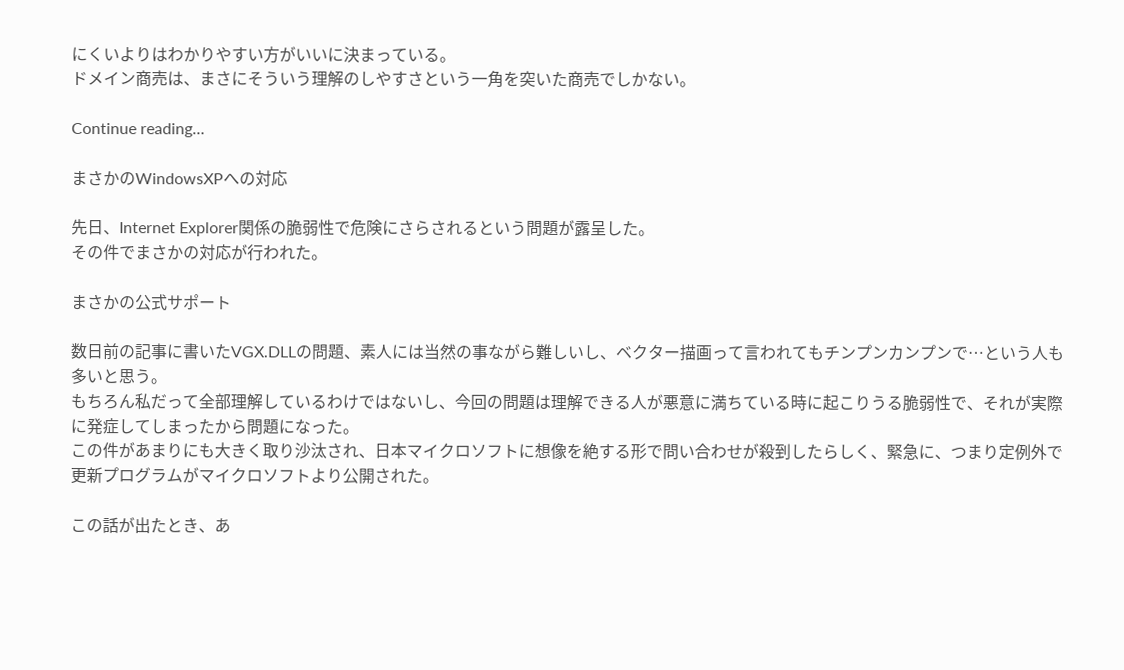にくいよりはわかりやすい方がいいに決まっている。
ドメイン商売は、まさにそういう理解のしやすさという一角を突いた商売でしかない。

Continue reading…

まさかのWindowsXPへの対応

先日、Internet Explorer関係の脆弱性で危険にさらされるという問題が露呈した。
その件でまさかの対応が行われた。

まさかの公式サポート

数日前の記事に書いたVGX.DLLの問題、素人には当然の事ながら難しいし、ベクター描画って言われてもチンプンカンプンで…という人も多いと思う。
もちろん私だって全部理解しているわけではないし、今回の問題は理解できる人が悪意に満ちている時に起こりうる脆弱性で、それが実際に発症してしまったから問題になった。
この件があまりにも大きく取り沙汰され、日本マイクロソフトに想像を絶する形で問い合わせが殺到したらしく、緊急に、つまり定例外で更新プログラムがマイクロソフトより公開された。

この話が出たとき、あ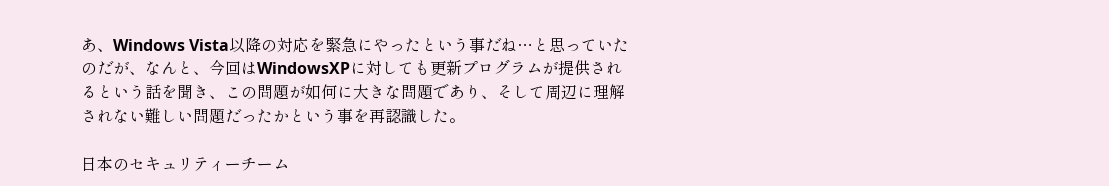あ、Windows Vista以降の対応を緊急にやったという事だね…と思っていたのだが、なんと、今回はWindowsXPに対しても更新プログラムが提供されるという話を聞き、この問題が如何に大きな問題であり、そして周辺に理解されない難しい問題だったかという事を再認識した。

日本のセキュリティーチーム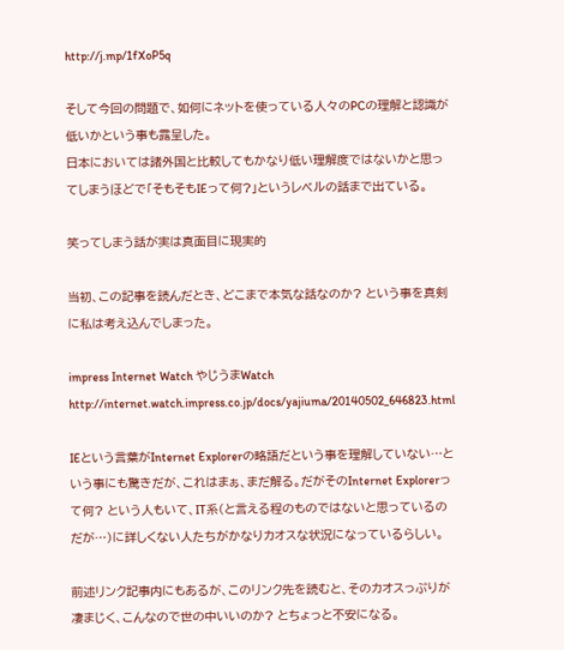http://j.mp/1fXoP5q

そして今回の問題で、如何にネットを使っている人々のPCの理解と認識が低いかという事も露呈した。
日本においては諸外国と比較してもかなり低い理解度ではないかと思ってしまうほどで「そもそもIEって何?」というレベルの話まで出ている。

笑ってしまう話が実は真面目に現実的

当初、この記事を読んだとき、どこまで本気な話なのか? という事を真剣に私は考え込んでしまった。

impress Internet Watch やじうまWatch
http://internet.watch.impress.co.jp/docs/yajiuma/20140502_646823.html

IEという言葉がInternet Explorerの略語だという事を理解していない…という事にも驚きだが、これはまぁ、まだ解る。だがそのInternet Explorerって何? という人もいて、IT系(と言える程のものではないと思っているのだが…)に詳しくない人たちがかなりカオスな状況になっているらしい。

前述リンク記事内にもあるが、このリンク先を読むと、そのカオスっぷりが凄まじく、こんなので世の中いいのか? とちょっと不安になる。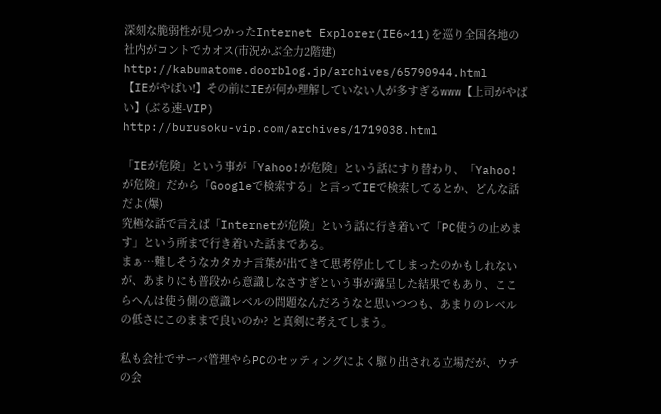深刻な脆弱性が見つかったInternet Explorer(IE6~11)を巡り全国各地の社内がコントでカオス(市況かぶ全力2階建)
http://kabumatome.doorblog.jp/archives/65790944.html
【IEがやばい!】その前にIEが何か理解していない人が多すぎるwww【上司がやばい】(ぶる速-VIP)
http://burusoku-vip.com/archives/1719038.html

「IEが危険」という事が「Yahoo!が危険」という話にすり替わり、「Yahoo!が危険」だから「Googleで検索する」と言ってIEで検索してるとか、どんな話だよ(爆)
究極な話で言えば「Internetが危険」という話に行き着いて「PC使うの止めます」という所まで行き着いた話まである。
まぁ…難しそうなカタカナ言葉が出てきて思考停止してしまったのかもしれないが、あまりにも普段から意識しなさすぎという事が露呈した結果でもあり、ここらへんは使う側の意識レベルの問題なんだろうなと思いつつも、あまりのレベルの低さにこのままで良いのか? と真剣に考えてしまう。

私も会社でサーバ管理やらPCのセッティングによく駆り出される立場だが、ウチの会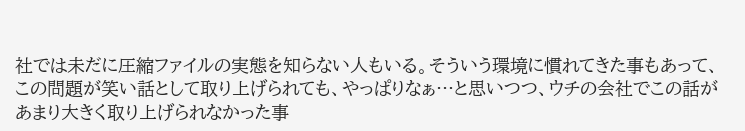社では未だに圧縮ファイルの実態を知らない人もいる。そういう環境に慣れてきた事もあって、この問題が笑い話として取り上げられても、やっぱりなぁ…と思いつつ、ウチの会社でこの話があまり大きく取り上げられなかった事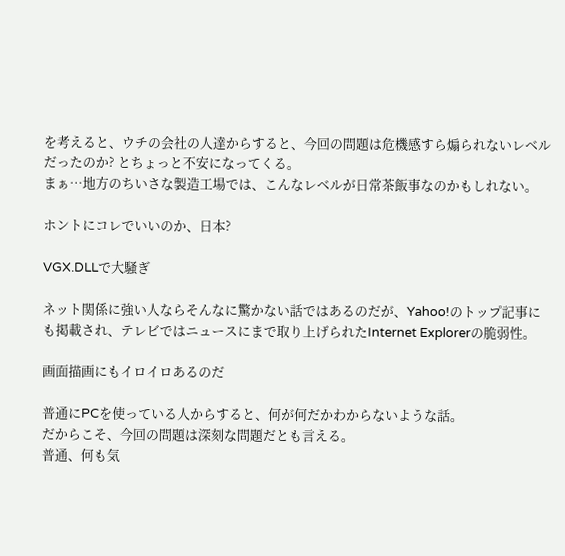を考えると、ウチの会社の人達からすると、今回の問題は危機感すら煽られないレベルだったのか? とちょっと不安になってくる。
まぁ…地方のちいさな製造工場では、こんなレベルが日常茶飯事なのかもしれない。

ホントにコレでいいのか、日本?

VGX.DLLで大騒ぎ

ネット関係に強い人ならそんなに驚かない話ではあるのだが、Yahoo!のトップ記事にも掲載され、テレビではニュースにまで取り上げられたInternet Explorerの脆弱性。

画面描画にもイロイロあるのだ

普通にPCを使っている人からすると、何が何だかわからないような話。
だからこそ、今回の問題は深刻な問題だとも言える。
普通、何も気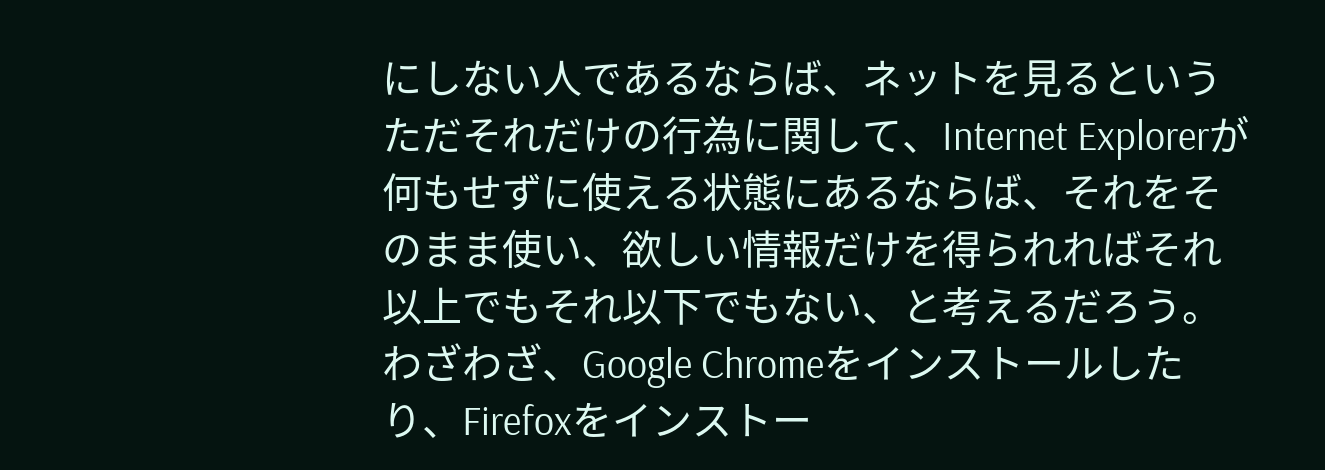にしない人であるならば、ネットを見るというただそれだけの行為に関して、Internet Explorerが何もせずに使える状態にあるならば、それをそのまま使い、欲しい情報だけを得られればそれ以上でもそれ以下でもない、と考えるだろう。
わざわざ、Google Chromeをインストールしたり、Firefoxをインストー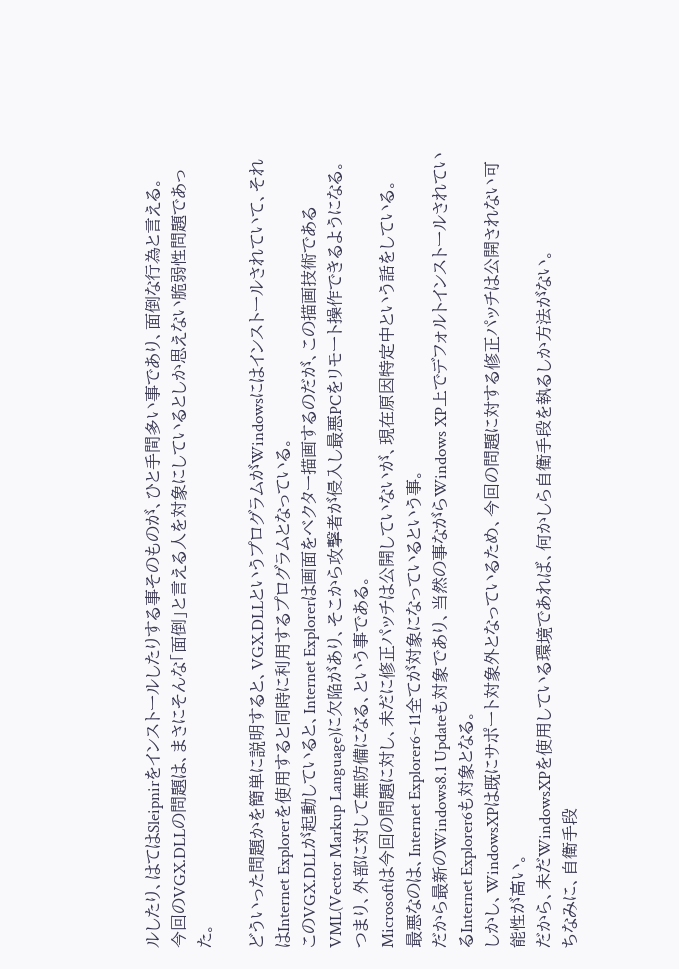ルしたり、はてはSleipnirをインストールしたりする事そのものが、ひと手間多い事であり、面倒な行為と言える。
今回のVGX.DLLの問題は、まさにそんな「面倒」と言える人を対象にしているとしか思えない脆弱性問題であった。

どういった問題かを簡単に説明すると、VGX.DLLというプログラムがWindowsにはインストールされていて、それはInternet Explorerを使用すると同時に利用するプログラムとなっている。
このVGX.DLLが起動していると、Internet Explorerは画面をベクター描画するのだが、この描画技術であるVML(Vector Markup Language)に欠陥があり、そこから攻撃者が侵入し最悪PCをリモート操作できるようになる。
つまり、外部に対して無防備になる、という事である。
Microsoftは今回の問題に対し、未だに修正パッチは公開していないが、現在原因特定中という話をしている。
最悪なのは、Internet Explorer6~11全てが対象になっているという事。
だから最新のWindows8.1 Updateも対象であり、当然の事ながらWindows XP上でデフォルトインストールされているInternet Explorer6も対象となる。
しかし、WindowsXPは既にサポート対象外となっているため、今回の問題に対する修正パッチは公開されない可能性が高い。
だから、未だWindowsXPを使用している環境であれば、何かしら自衛手段を執るしか方法がない。
ちなみに、自衛手段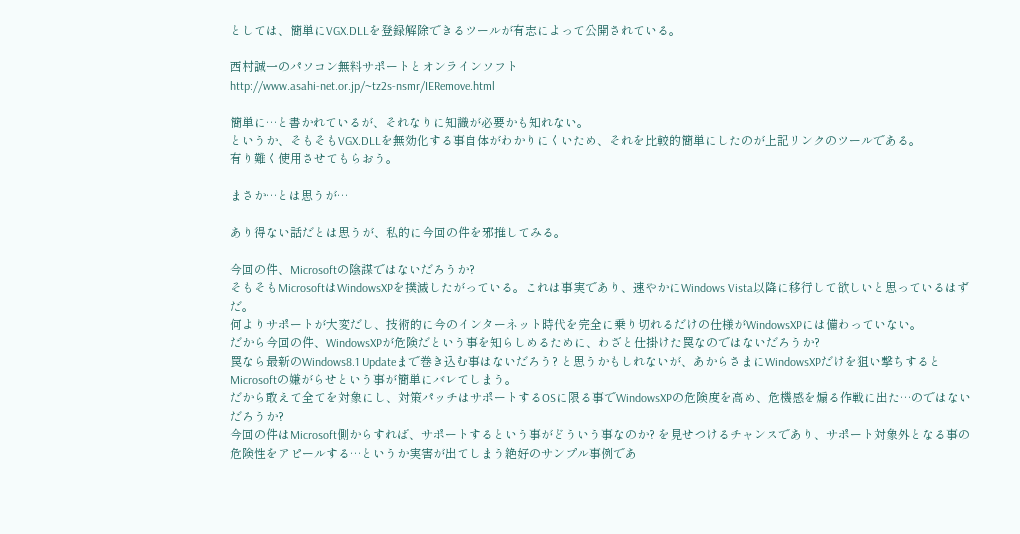としては、簡単にVGX.DLLを登録解除できるツールが有志によって公開されている。

西村誠一のパソコン無料サポートとオンラインソフト
http://www.asahi-net.or.jp/~tz2s-nsmr/IERemove.html

簡単に…と書かれているが、それなりに知識が必要かも知れない。
というか、そもそもVGX.DLLを無効化する事自体がわかりにくいため、それを比較的簡単にしたのが上記リンクのツールである。
有り難く使用させてもらおう。

まさか…とは思うが…

あり得ない話だとは思うが、私的に今回の件を邪推してみる。

今回の件、Microsoftの陰謀ではないだろうか?
そもそもMicrosoftはWindowsXPを撲滅したがっている。これは事実であり、速やかにWindows Vista以降に移行して欲しいと思っているはずだ。
何よりサポートが大変だし、技術的に今のインターネット時代を完全に乗り切れるだけの仕様がWindowsXPには備わっていない。
だから今回の件、WindowsXPが危険だという事を知らしめるために、わざと仕掛けた罠なのではないだろうか?
罠なら最新のWindows8.1 Updateまで巻き込む事はないだろう? と思うかもしれないが、あからさまにWindowsXPだけを狙い撃ちするとMicrosoftの嫌がらせという事が簡単にバレてしまう。
だから敢えて全てを対象にし、対策パッチはサポートするOSに限る事でWindowsXPの危険度を高め、危機感を煽る作戦に出た…のではないだろうか?
今回の件はMicrosoft側からすれば、サポートするという事がどういう事なのか? を見せつけるチャンスであり、サポート対象外となる事の危険性をアピールする…というか実害が出てしまう絶好のサンプル事例であ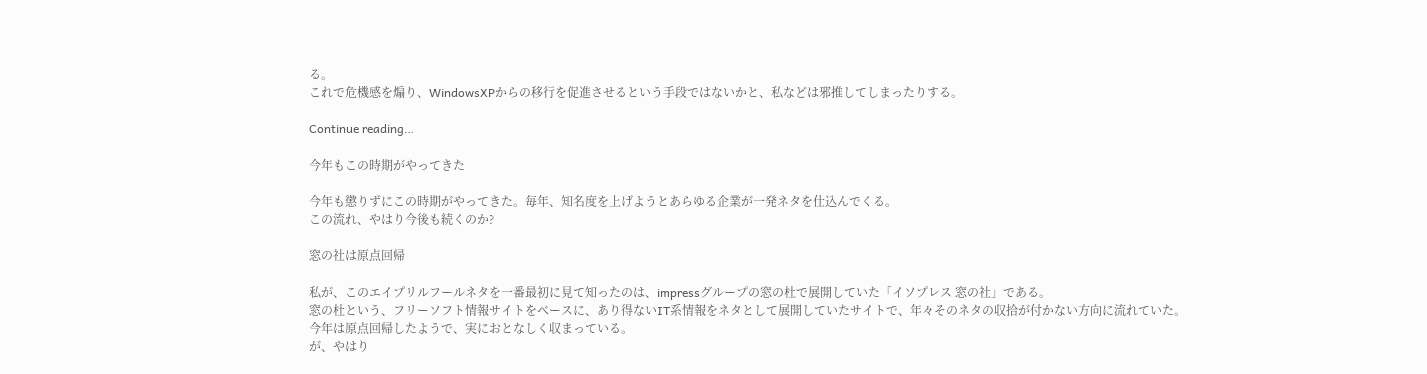る。
これで危機感を煽り、WindowsXPからの移行を促進させるという手段ではないかと、私などは邪推してしまったりする。

Continue reading…

今年もこの時期がやってきた

今年も懲りずにこの時期がやってきた。毎年、知名度を上げようとあらゆる企業が一発ネタを仕込んでくる。
この流れ、やはり今後も続くのか?

窓の社は原点回帰

私が、このエイプリルフールネタを一番最初に見て知ったのは、impressグループの窓の杜で展開していた「イソプレス 窓の社」である。
窓の杜という、フリーソフト情報サイトをベースに、あり得ないIT系情報をネタとして展開していたサイトで、年々そのネタの収拾が付かない方向に流れていた。
今年は原点回帰したようで、実におとなしく収まっている。
が、やはり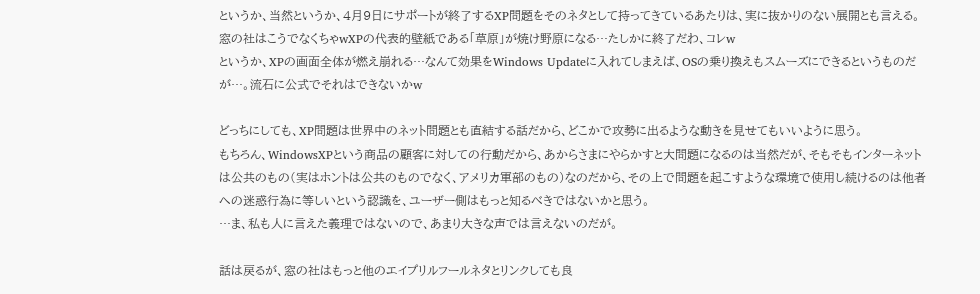というか、当然というか、4月9日にサポートが終了するXP問題をそのネタとして持ってきているあたりは、実に抜かりのない展開とも言える。
窓の社はこうでなくちゃwXPの代表的壁紙である「草原」が焼け野原になる…たしかに終了だわ、コレw
というか、XPの画面全体が燃え崩れる…なんて効果をWindows Updateに入れてしまえば、OSの乗り換えもスムーズにできるというものだが…。流石に公式でそれはできないかw

どっちにしても、XP問題は世界中のネット問題とも直結する話だから、どこかで攻勢に出るような動きを見せてもいいように思う。
もちろん、WindowsXPという商品の顧客に対しての行動だから、あからさまにやらかすと大問題になるのは当然だが、そもそもインターネットは公共のもの(実はホントは公共のものでなく、アメリカ軍部のもの)なのだから、その上で問題を起こすような環境で使用し続けるのは他者への迷惑行為に等しいという認識を、ユーザー側はもっと知るべきではないかと思う。
…ま、私も人に言えた義理ではないので、あまり大きな声では言えないのだが。

話は戻るが、窓の社はもっと他のエイプリルフールネタとリンクしても良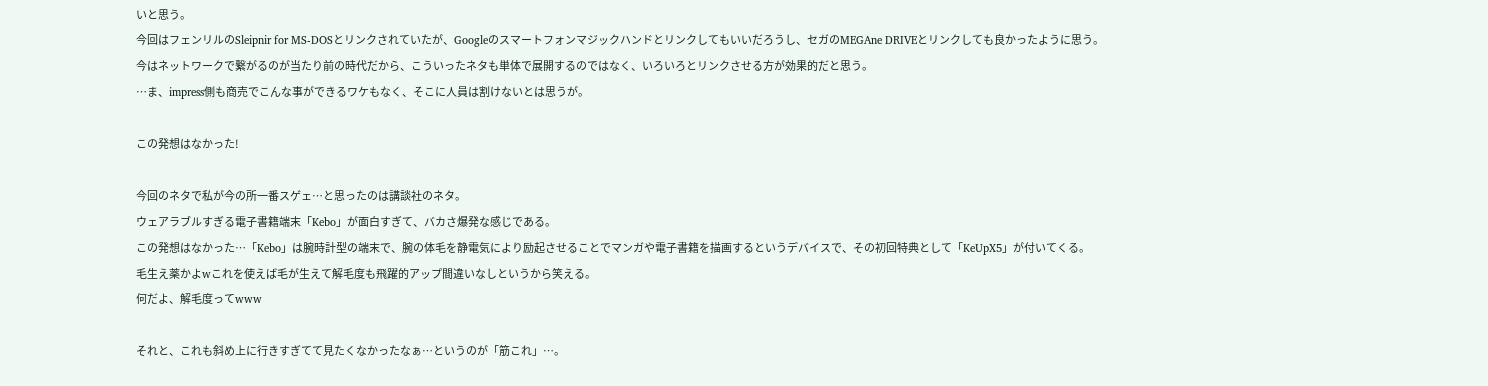いと思う。
今回はフェンリルのSleipnir for MS-DOSとリンクされていたが、Googleのスマートフォンマジックハンドとリンクしてもいいだろうし、セガのMEGAne DRIVEとリンクしても良かったように思う。
今はネットワークで繋がるのが当たり前の時代だから、こういったネタも単体で展開するのではなく、いろいろとリンクさせる方が効果的だと思う。
…ま、impress側も商売でこんな事ができるワケもなく、そこに人員は割けないとは思うが。

この発想はなかった!

今回のネタで私が今の所一番スゲェ…と思ったのは講談社のネタ。
ウェアラブルすぎる電子書籍端末「Kebo」が面白すぎて、バカさ爆発な感じである。
この発想はなかった…「Kebo」は腕時計型の端末で、腕の体毛を静電気により励起させることでマンガや電子書籍を描画するというデバイスで、その初回特典として「KeUpX5」が付いてくる。
毛生え薬かよwこれを使えば毛が生えて解毛度も飛躍的アップ間違いなしというから笑える。
何だよ、解毛度ってwww

それと、これも斜め上に行きすぎてて見たくなかったなぁ…というのが「筋これ」…。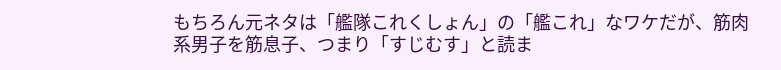もちろん元ネタは「艦隊これくしょん」の「艦これ」なワケだが、筋肉系男子を筋息子、つまり「すじむす」と読ま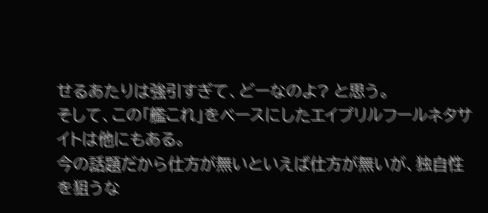せるあたりは強引すぎて、どーなのよ? と思う。
そして、この「艦これ」をベースにしたエイプリルフールネタサイトは他にもある。
今の話題だから仕方が無いといえば仕方が無いが、独自性を狙うな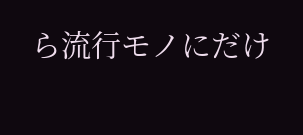ら流行モノにだけ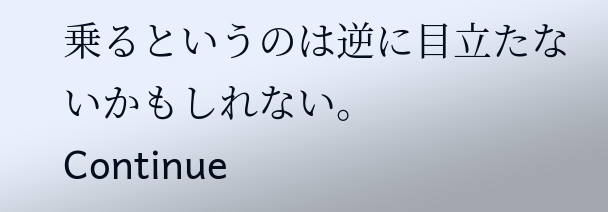乗るというのは逆に目立たないかもしれない。
Continue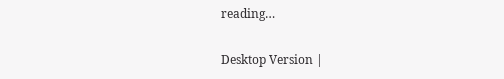reading…

Desktop Version |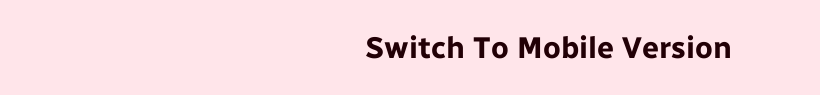Switch To Mobile Version